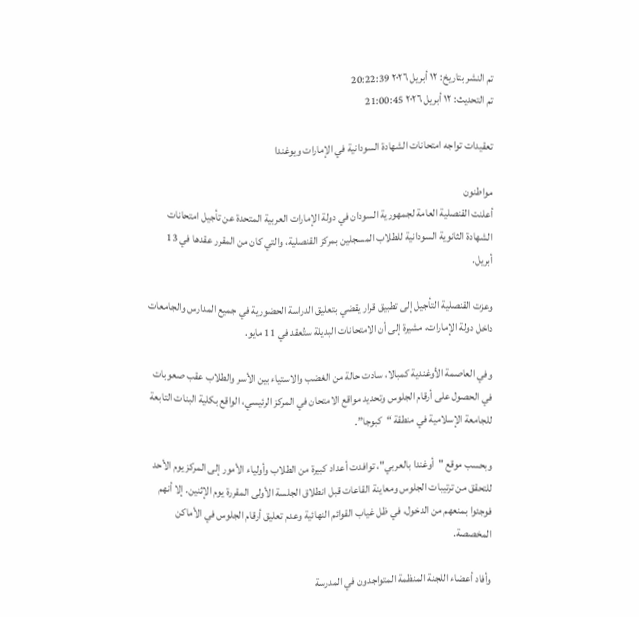تم النشر بتاريخ: ١٢ أبريل ٢٠٢٦ 20:22:39
تم التحديث: ١٢ أبريل ٢٠٢٦ 21:00:45

تعقيدات تواجه امتحانات الشهادة السودانية في الإمارات ويوغندا

مواطنون
أعلنت القنصلية العامة لجمهورية السودان في دولة الإمارات العربية المتحدة عن تأجيل امتحانات الشهادة الثانوية السودانية للطلاب المسجلين بمركز القنصلية، والتي كان من المقرر عقدها في 13 أبريل.

وعزت القنصلية التأجيل إلى تطبيق قرار يقضي بتعليق الدراسة الحضورية في جميع المدارس والجامعات داخل دولة الإمارات، مشيرة إلى أن الامتحانات البديلة ستُعقد في 11 مايو.

وفي العاصمة الأوغندية كمبالا، سادت حالة من الغضب والاستياء بين الأسر والطلاب عقب صعوبات في الحصول على أرقام الجلوس وتحديد مواقع الامتحان في المركز الرئيسي، الواقع بكلية البنات التابعة للجامعة الإسلامية في منطقة “كبوجا”.

وبحسب موقع "أوغندا بالعربي"، توافدت أعداد كبيرة من الطلاب وأولياء الأمور إلى المركز يوم الأحد للتحقق من ترتيبات الجلوس ومعاينة القاعات قبل انطلاق الجلسة الأولى المقررة يوم الإثنين. إلا أنهم فوجئوا بمنعهم من الدخول، في ظل غياب القوائم النهائية وعدم تعليق أرقام الجلوس في الأماكن المخصصة.

وأفاد أعضاء اللجنة المنظمة المتواجدون في المدرسة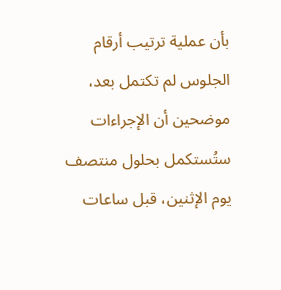بأن عملية ترتيب أرقام الجلوس لم تكتمل بعد، موضحين أن الإجراءات ستُستكمل بحلول منتصف يوم الإثنين، قبل ساعات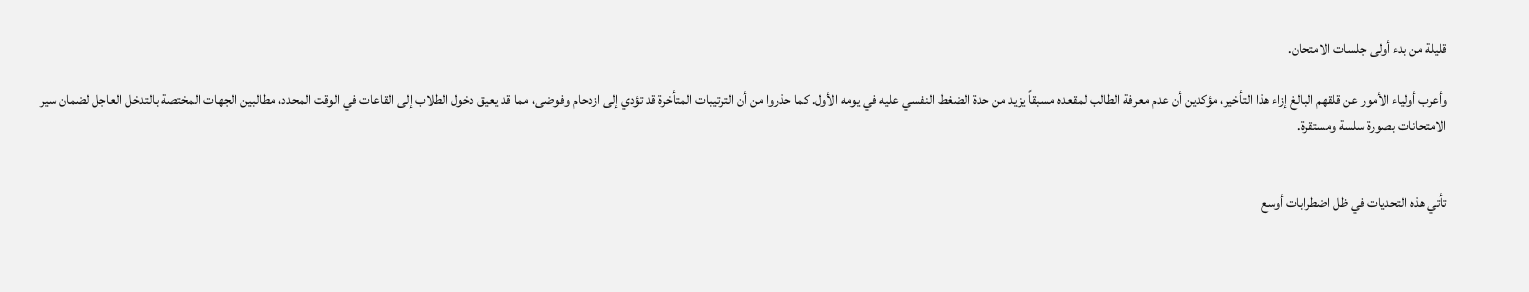قليلة من بدء أولى جلسات الامتحان.

وأعرب أولياء الأمور عن قلقهم البالغ إزاء هذا التأخير، مؤكدين أن عدم معرفة الطالب لمقعده مسبقاً يزيد من حدة الضغط النفسي عليه في يومه الأول. كما حذروا من أن الترتيبات المتأخرة قد تؤدي إلى ازدحام وفوضى، مما قد يعيق دخول الطلاب إلى القاعات في الوقت المحدد، مطالبين الجهات المختصة بالتدخل العاجل لضمان سير الامتحانات بصورة سلسة ومستقرة.


تأتي هذه التحديات في ظل اضطرابات أوسع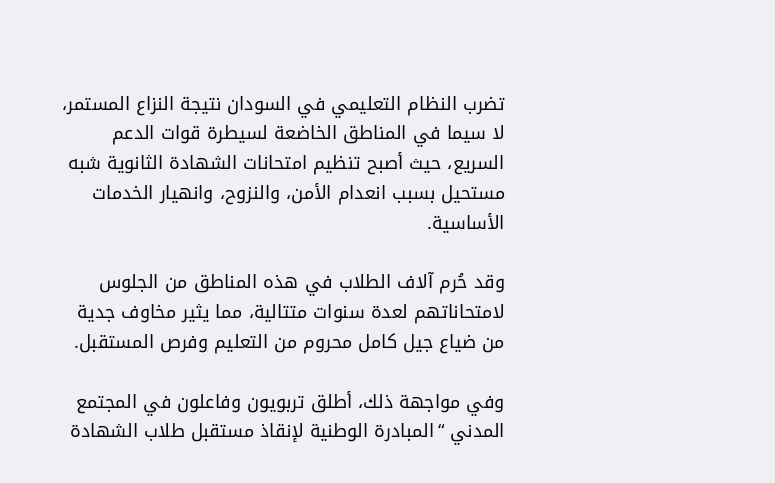تضرب النظام التعليمي في السودان نتيجة النزاع المستمر، لا سيما في المناطق الخاضعة لسيطرة قوات الدعم السريع، حيث أصبح تنظيم امتحانات الشهادة الثانوية شبه مستحيل بسبب انعدام الأمن، والنزوح، وانهيار الخدمات الأساسية.

وقد حُرم آلاف الطلاب في هذه المناطق من الجلوس لامتحاناتهم لعدة سنوات متتالية، مما يثير مخاوف جدية من ضياع جيل كامل محروم من التعليم وفرص المستقبل.

وفي مواجهة ذلك، أطلق تربويون وفاعلون في المجتمع المدني “المبادرة الوطنية لإنقاذ مستقبل طلاب الشهادة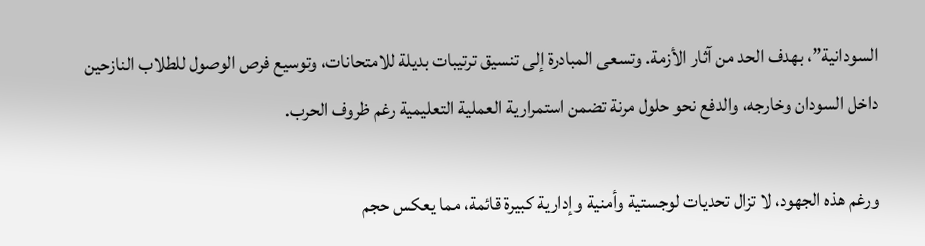السودانية”، بهدف الحد من آثار الأزمة. وتسعى المبادرة إلى تنسيق ترتيبات بديلة للامتحانات، وتوسيع فرص الوصول للطلاب النازحين داخل السودان وخارجه، والدفع نحو حلول مرنة تضمن استمرارية العملية التعليمية رغم ظروف الحرب.

ورغم هذه الجهود، لا تزال تحديات لوجستية وأمنية وإدارية كبيرة قائمة، مما يعكس حجم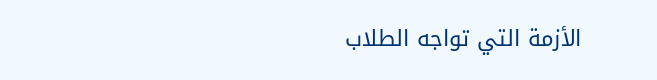الأزمة التي تواجه الطلاب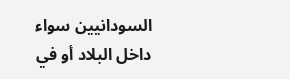السودانيين سواء داخل البلاد أو في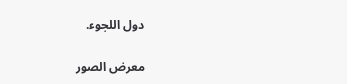دول اللجوء.

معرض الصور